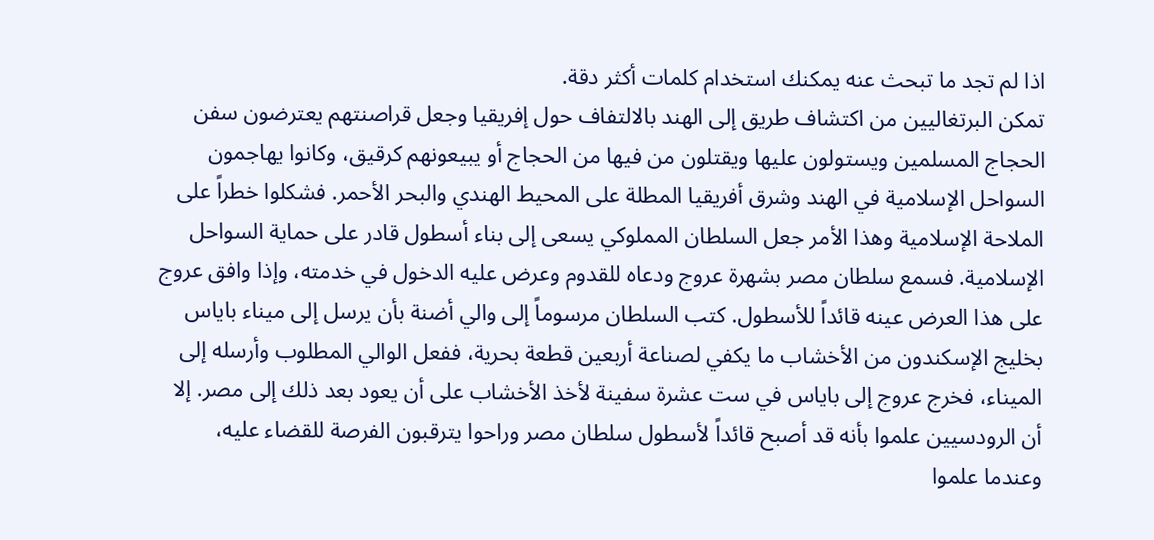اذا لم تجد ما تبحث عنه يمكنك استخدام كلمات أكثر دقة.
تمكن البرتغاليين من اكتشاف طريق إلى الهند بالالتفاف حول إفريقيا وجعل قراصنتهم يعترضون سفن الحجاج المسلمين ويستولون عليها ويقتلون من فيها من الحجاج أو يبيعونهم كرقيق، وكانوا يهاجمون السواحل الإسلامية في الهند وشرق أفريقيا المطلة على المحيط الهندي والبحر الأحمر. فشكلوا خطراً على الملاحة الإسلامية وهذا الأمر جعل السلطان المملوكي يسعى إلى بناء أسطول قادر على حماية السواحل الإسلامية. فسمع سلطان مصر بشهرة عروج ودعاه للقدوم وعرض عليه الدخول في خدمته، وإذا وافق عروج على هذا العرض عينه قائداً للأسطول. كتب السلطان مرسوماً إلى والي أضنة بأن يرسل إلى ميناء باياس بخليج الإسكندون من الأخشاب ما يكفي لصناعة أربعين قطعة بحرية، ففعل الوالي المطلوب وأرسله إلى الميناء، فخرج عروج إلى باياس في ست عشرة سفينة لأخذ الأخشاب على أن يعود بعد ذلك إلى مصر. إلا أن الرودسيين علموا بأنه قد أصبح قائداً لأسطول سلطان مصر وراحوا يترقبون الفرصة للقضاء عليه، وعندما علموا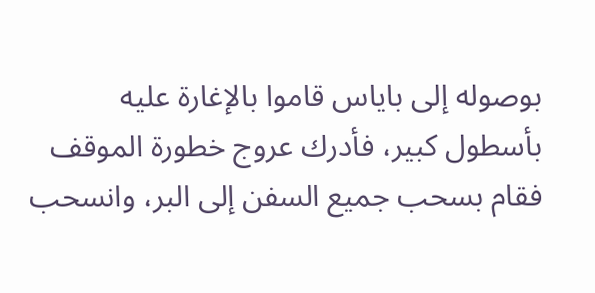بوصوله إلى باياس قاموا بالإغارة عليه بأسطول كبير، فأدرك عروج خطورة الموقف فقام بسحب جميع السفن إلى البر، وانسحب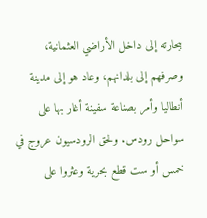ببحارته إلى داخل الأراضي العثمانية، وصرفهم إلى بلدانهم، وعاد هو إلى مدينة أنطاليا وأمر بصناعة سفينة أغار بها على سواحل رودس. ولحق الرودسيون عروج في خمس أو ست قطع بحرية وعثروا على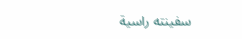سفينته راسية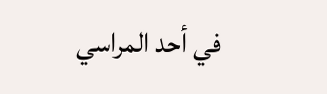في أحد المراسي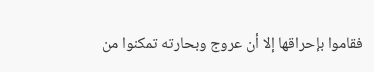فقاموا بإحراقها إلا أن عروج وبحارته تمكنوا من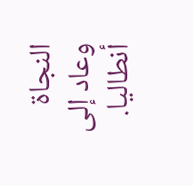النجاة وعاد إلى أنطاليا.